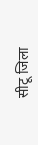सीटू जिला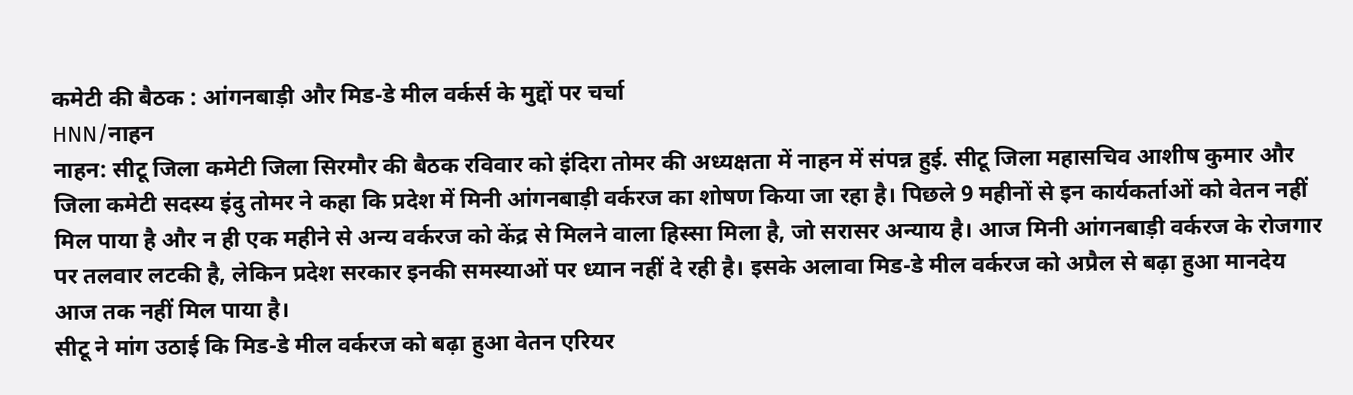कमेटी की बैठक : आंगनबाड़ी और मिड-डे मील वर्कर्स के मुद्दों पर चर्चा
HNN/नाहन
नाहन: सीटू जिला कमेटी जिला सिरमौर की बैठक रविवार को इंदिरा तोमर की अध्यक्षता में नाहन में संपन्न हुई. सीटू जिला महासचिव आशीष कुमार और जिला कमेटी सदस्य इंदु तोमर ने कहा कि प्रदेश में मिनी आंगनबाड़ी वर्करज का शोषण किया जा रहा है। पिछले 9 महीनों से इन कार्यकर्ताओं को वेतन नहीं मिल पाया है और न ही एक महीने से अन्य वर्करज को केंद्र से मिलने वाला हिस्सा मिला है, जो सरासर अन्याय है। आज मिनी आंगनबाड़ी वर्करज के रोजगार पर तलवार लटकी है, लेकिन प्रदेश सरकार इनकी समस्याओं पर ध्यान नहीं दे रही है। इसके अलावा मिड-डे मील वर्करज को अप्रैल से बढ़ा हुआ मानदेय आज तक नहीं मिल पाया है।
सीटू ने मांग उठाई कि मिड-डे मील वर्करज को बढ़ा हुआ वेतन एरियर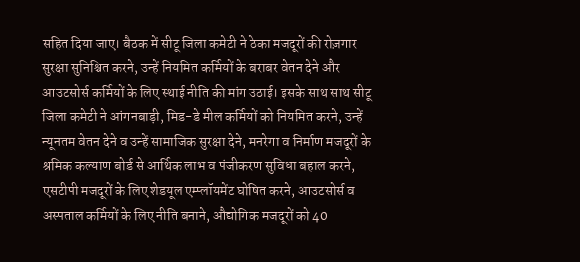सहित दिया जाए। बैठक में सीटू जिला कमेटी ने ठेका मजदूरों की रोज़गार सुरक्षा सुनिश्चित करने, उन्हें नियमित कर्मियों के बराबर वेतन देने और आउटसोर्स कर्मियों के लिए स्थाई नीति की मांग उठाई। इसके साथ साथ सीटू जिला कमेटी ने आंगनबाड़ी, मिड-डे मील कर्मियों को नियमित करने, उन्हें न्यूनतम वेतन देने व उन्हें सामाजिक सुरक्षा देने, मनरेगा व निर्माण मजदूरों के श्रमिक कल्याण बोर्ड से आर्थिक लाभ व पंजीकरण सुविधा बहाल करने, एसटीपी मजदूरों के लिए शेडयूल एम्प्लॉयमेंट घोषित करने, आउटसोर्स व अस्पताल कर्मियों के लिए नीति बनाने, औद्योगिक मजदूरों को 40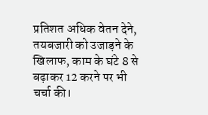प्रतिशत अधिक वेतन देने, तयबजारी को उजाड़ने के खिलाफ, काम के घंटे 8 से बढ़ाकर 12 करने पर भी चर्चा की।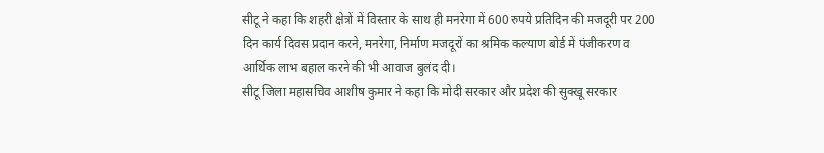सीटू ने कहा कि शहरी क्षेत्रों में विस्तार के साथ ही मनरेगा में 600 रुपये प्रतिदिन की मजदूरी पर 200 दिन कार्य दिवस प्रदान करने, मनरेगा, निर्माण मजदूरों का श्रमिक कल्याण बोर्ड में पंजीकरण व आर्थिक लाभ बहाल करने की भी आवाज बुलंद दी।
सीटू जिला महासचिव आशीष कुमार ने कहा कि मोदी सरकार और प्रदेश की सुक्खू सरकार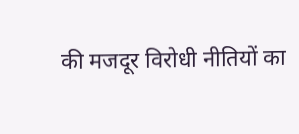की मजदूर विरोधी नीतियों का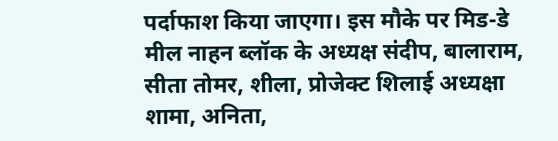पर्दाफाश किया जाएगा। इस मौके पर मिड-डे मील नाहन ब्लॉक के अध्यक्ष संदीप, बालाराम, सीता तोमर, शीला, प्रोजेक्ट शिलाई अध्यक्षा शामा, अनिता,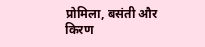प्रोमिला, बसंती और किरण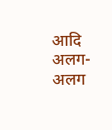आदि अलग-अलग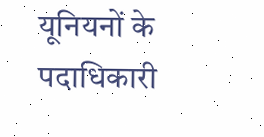यूनियनों के पदाधिकारी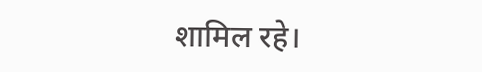शामिल रहे।